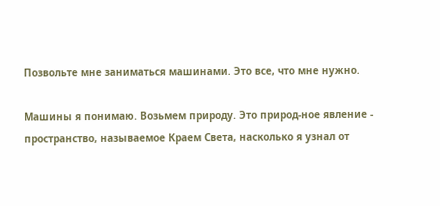Позвольте мне заниматься машинами. Это все, что мне нужно.

Машины я понимаю. Возьмем природу. Это природ-ное явление - пространство, называемое Краем Света, насколько я узнал от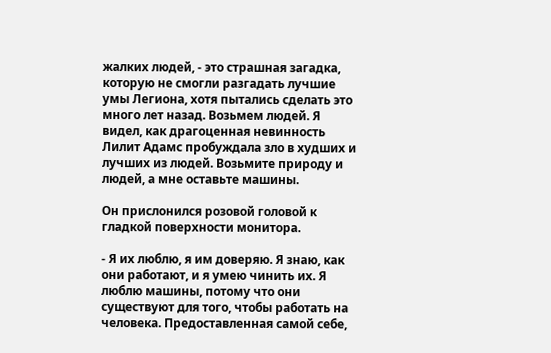жалких людей, - это страшная загадка, которую не смогли разгадать лучшие умы Легиона, хотя пытались сделать это много лет назад. Возьмем людей. Я видел, как драгоценная невинность Лилит Адамс пробуждала зло в худших и лучших из людей. Возьмите природу и людей, а мне оставьте машины.

Он прислонился розовой головой к гладкой поверхности монитора.

- Я их люблю, я им доверяю. Я знаю, как они работают, и я умею чинить их. Я люблю машины, потому что они существуют для того, чтобы работать на человека. Предоставленная самой себе,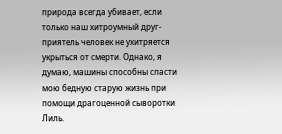природа всегда убивает, если только наш хитроумный друг-приятель человек не ухитряется укрыться от смерти. Однако, я думаю, машины способны спасти мою бедную старую жизнь при помощи драгоценной сыворотки Лиль.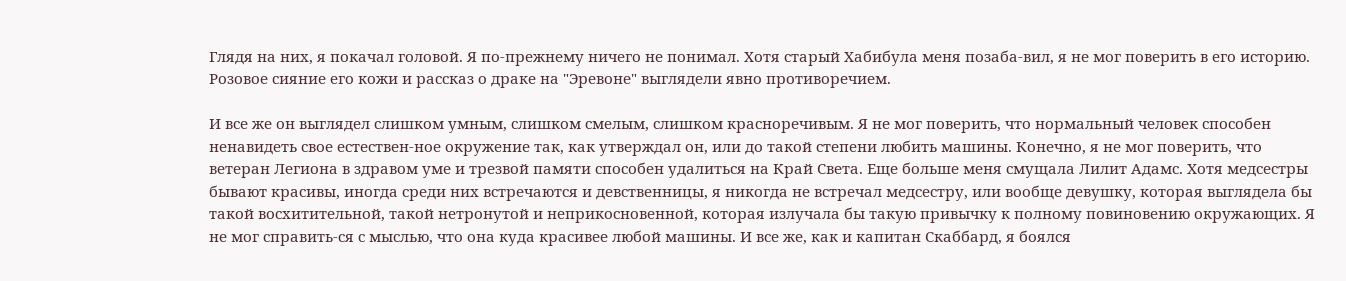Глядя на них, я покачал головой. Я по-прежнему ничего не понимал. Хотя старый Хабибула меня позаба-вил, я не мог поверить в его историю. Розовое сияние его кожи и рассказ о драке на "Эревоне" выглядели явно противоречием.

И все же он выглядел слишком умным, слишком смелым, слишком красноречивым. Я не мог поверить, что нормальный человек способен ненавидеть свое естествен-ное окружение так, как утверждал он, или до такой степени любить машины. Конечно, я не мог поверить, что ветеран Легиона в здравом уме и трезвой памяти способен удалиться на Край Света. Еще больше меня смущала Лилит Адамс. Хотя медсестры бывают красивы, иногда среди них встречаются и девственницы, я никогда не встречал медсестру, или вообще девушку, которая выглядела бы такой восхитительной, такой нетронутой и неприкосновенной, которая излучала бы такую привычку к полному повиновению окружающих. Я не мог справить-ся с мыслью, что она куда красивее любой машины. И все же, как и капитан Скаббард, я боялся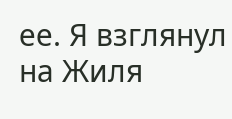ее. Я взглянул на Жиля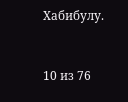Хабибулу.



10 из 76